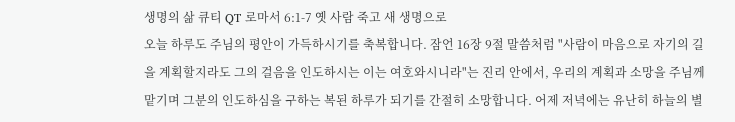생명의 삶 큐티 QT 로마서 6:1-7 옛 사람 죽고 새 생명으로
오늘 하루도 주님의 평안이 가득하시기를 축복합니다. 잠언 16장 9절 말씀처럼 "사람이 마음으로 자기의 길을 계획할지라도 그의 걸음을 인도하시는 이는 여호와시니라"는 진리 안에서, 우리의 계획과 소망을 주님께 맡기며 그분의 인도하심을 구하는 복된 하루가 되기를 간절히 소망합니다. 어제 저녁에는 유난히 하늘의 별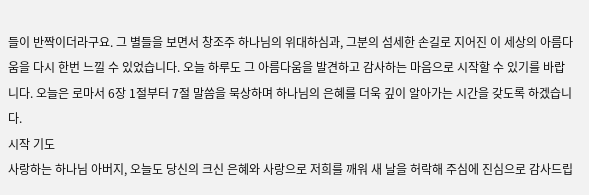들이 반짝이더라구요. 그 별들을 보면서 창조주 하나님의 위대하심과, 그분의 섬세한 손길로 지어진 이 세상의 아름다움을 다시 한번 느낄 수 있었습니다. 오늘 하루도 그 아름다움을 발견하고 감사하는 마음으로 시작할 수 있기를 바랍니다. 오늘은 로마서 6장 1절부터 7절 말씀을 묵상하며 하나님의 은혜를 더욱 깊이 알아가는 시간을 갖도록 하겠습니다.
시작 기도
사랑하는 하나님 아버지, 오늘도 당신의 크신 은혜와 사랑으로 저희를 깨워 새 날을 허락해 주심에 진심으로 감사드립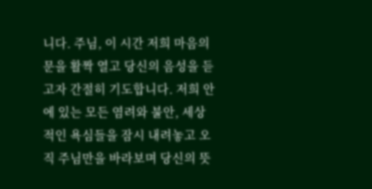니다. 주님, 이 시간 저희 마음의 문을 활짝 열고 당신의 음성을 듣고자 간절히 기도합니다. 저희 안에 있는 모든 염려와 불안, 세상적인 욕심들을 잠시 내려놓고 오직 주님만을 바라보며 당신의 뜻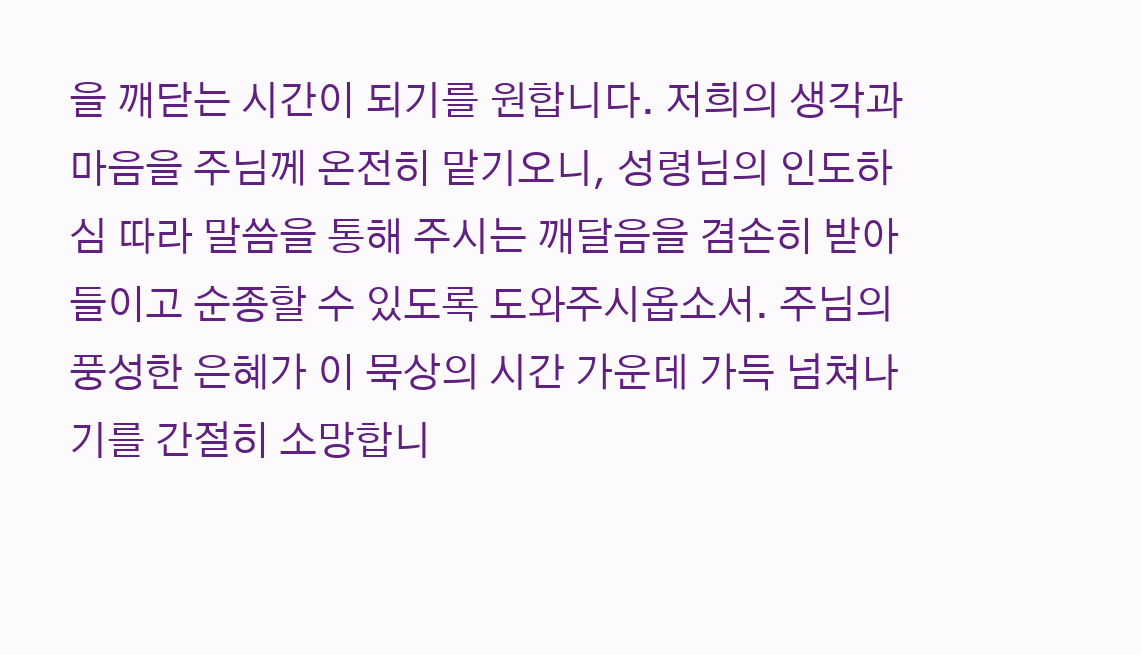을 깨닫는 시간이 되기를 원합니다. 저희의 생각과 마음을 주님께 온전히 맡기오니, 성령님의 인도하심 따라 말씀을 통해 주시는 깨달음을 겸손히 받아들이고 순종할 수 있도록 도와주시옵소서. 주님의 풍성한 은혜가 이 묵상의 시간 가운데 가득 넘쳐나기를 간절히 소망합니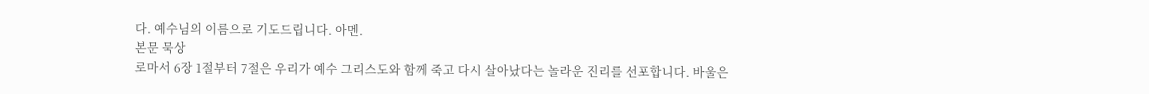다. 예수님의 이름으로 기도드립니다. 아멘.
본문 묵상
로마서 6장 1절부터 7절은 우리가 예수 그리스도와 함께 죽고 다시 살아났다는 놀라운 진리를 선포합니다. 바울은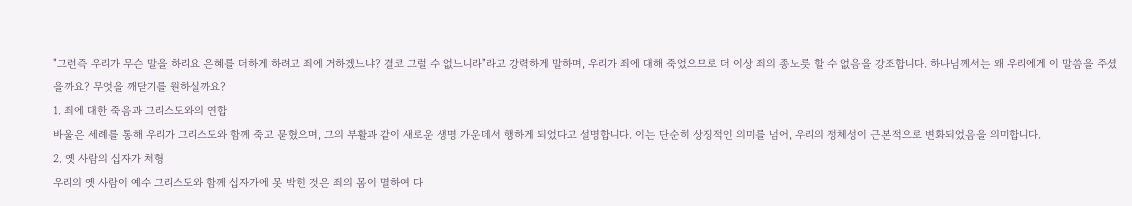"그런즉 우리가 무슨 말을 하리요 은혜를 더하게 하려고 죄에 거하겠느냐? 결코 그럴 수 없느니라"라고 강력하게 말하며, 우리가 죄에 대해 죽었으므로 더 이상 죄의 종노릇 할 수 없음을 강조합니다. 하나님께서는 왜 우리에게 이 말씀을 주셨을까요? 무엇을 깨닫기를 원하실까요?
1. 죄에 대한 죽음과 그리스도와의 연합
바울은 세례를 통해 우리가 그리스도와 함께 죽고 묻혔으며, 그의 부활과 같이 새로운 생명 가운데서 행하게 되었다고 설명합니다. 이는 단순히 상징적인 의미를 넘어, 우리의 정체성이 근본적으로 변화되었음을 의미합니다.
2. 옛 사람의 십자가 처형
우리의 옛 사람이 예수 그리스도와 함께 십자가에 못 박힌 것은 죄의 몸이 멸하여 다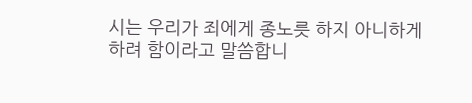시는 우리가 죄에게 종노릇 하지 아니하게 하려 함이라고 말씀합니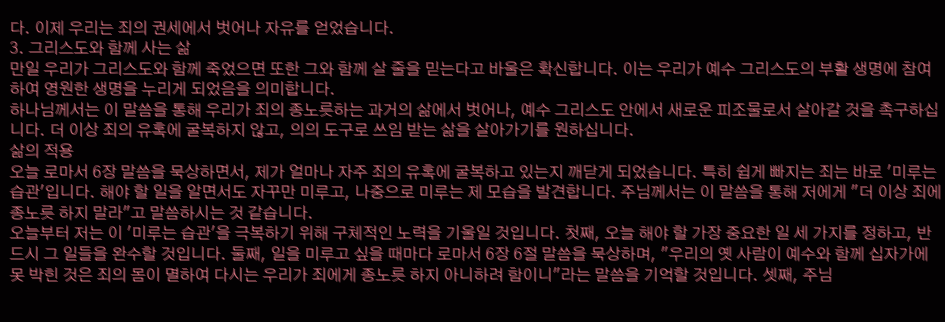다. 이제 우리는 죄의 권세에서 벗어나 자유를 얻었습니다.
3. 그리스도와 함께 사는 삶
만일 우리가 그리스도와 함께 죽었으면 또한 그와 함께 살 줄을 믿는다고 바울은 확신합니다. 이는 우리가 예수 그리스도의 부활 생명에 참여하여 영원한 생명을 누리게 되었음을 의미합니다.
하나님께서는 이 말씀을 통해 우리가 죄의 종노릇하는 과거의 삶에서 벗어나, 예수 그리스도 안에서 새로운 피조물로서 살아갈 것을 촉구하십니다. 더 이상 죄의 유혹에 굴복하지 않고, 의의 도구로 쓰임 받는 삶을 살아가기를 원하십니다.
삶의 적용
오늘 로마서 6장 말씀을 묵상하면서, 제가 얼마나 자주 죄의 유혹에 굴복하고 있는지 깨닫게 되었습니다. 특히 쉽게 빠지는 죄는 바로 '미루는 습관'입니다. 해야 할 일을 알면서도 자꾸만 미루고, 나중으로 미루는 제 모습을 발견합니다. 주님께서는 이 말씀을 통해 저에게 "더 이상 죄에 종노릇 하지 말라"고 말씀하시는 것 같습니다.
오늘부터 저는 이 '미루는 습관'을 극복하기 위해 구체적인 노력을 기울일 것입니다. 첫째, 오늘 해야 할 가장 중요한 일 세 가지를 정하고, 반드시 그 일들을 완수할 것입니다. 둘째, 일을 미루고 싶을 때마다 로마서 6장 6절 말씀을 묵상하며, "우리의 옛 사람이 예수와 함께 십자가에 못 박힌 것은 죄의 몸이 멸하여 다시는 우리가 죄에게 종노릇 하지 아니하려 함이니"라는 말씀을 기억할 것입니다. 셋째, 주님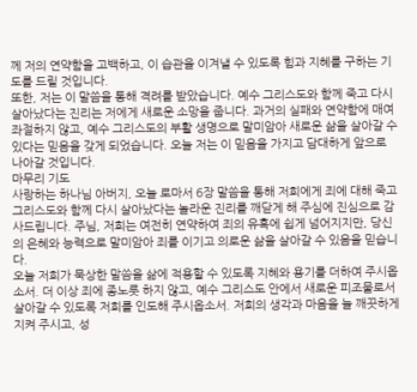께 저의 연약함을 고백하고, 이 습관을 이겨낼 수 있도록 힘과 지혜를 구하는 기도를 드릴 것입니다.
또한, 저는 이 말씀을 통해 격려를 받았습니다. 예수 그리스도와 함께 죽고 다시 살아났다는 진리는 저에게 새로운 소망을 줍니다. 과거의 실패와 연약함에 매여 좌절하지 않고, 예수 그리스도의 부활 생명으로 말미암아 새로운 삶을 살아갈 수 있다는 믿음을 갖게 되었습니다. 오늘 저는 이 믿음을 가지고 담대하게 앞으로 나아갈 것입니다.
마무리 기도
사랑하는 하나님 아버지, 오늘 로마서 6장 말씀을 통해 저희에게 죄에 대해 죽고 그리스도와 함께 다시 살아났다는 놀라운 진리를 깨닫게 해 주심에 진심으로 감사드립니다. 주님, 저희는 여전히 연약하여 죄의 유혹에 쉽게 넘어지지만, 당신의 은혜와 능력으로 말미암아 죄를 이기고 의로운 삶을 살아갈 수 있음을 믿습니다.
오늘 저희가 묵상한 말씀을 삶에 적용할 수 있도록 지혜와 용기를 더하여 주시옵소서. 더 이상 죄에 종노릇 하지 않고, 예수 그리스도 안에서 새로운 피조물로서 살아갈 수 있도록 저희를 인도해 주시옵소서. 저희의 생각과 마음을 늘 깨끗하게 지켜 주시고, 성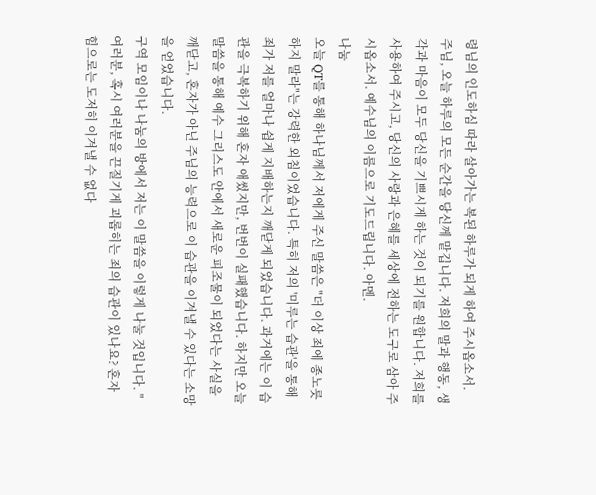령님의 인도하심 따라 살아가는 복된 하루가 되게 하여 주시옵소서.
주님, 오늘 하루의 모든 순간을 당신께 맡깁니다. 저희의 말과 행동, 생각과 마음이 모두 당신을 기쁘시게 하는 것이 되기를 원합니다. 저희를 사용하여 주시고, 당신의 사랑과 은혜를 세상에 전하는 도구로 삼아 주시옵소서. 예수님의 이름으로 기도드립니다. 아멘.
나눔
오늘 QT를 통해 하나님께서 저에게 주신 말씀은 "더 이상 죄에 종노릇 하지 말라"는 강력한 외침이었습니다. 특히 저의 '미루는 습관'을 통해 죄가 저를 얼마나 쉽게 지배하는지 깨닫게 되었습니다. 과거에는 이 습관을 극복하기 위해 혼자 애썼지만, 번번이 실패했습니다. 하지만 오늘 말씀을 통해 예수 그리스도 안에서 새로운 피조물이 되었다는 사실을 깨닫고, 혼자가 아닌 주님의 능력으로 이 습관을 이겨낼 수 있다는 소망을 얻었습니다.
구역 모임이나 나눔의 방에서 저는 이 말씀을 이렇게 나눌 것입니다. "여러분, 혹시 여러분을 끈질기게 괴롭히는 죄의 습관이 있나요? 혼자 힘으로는 도저히 이겨낼 수 없다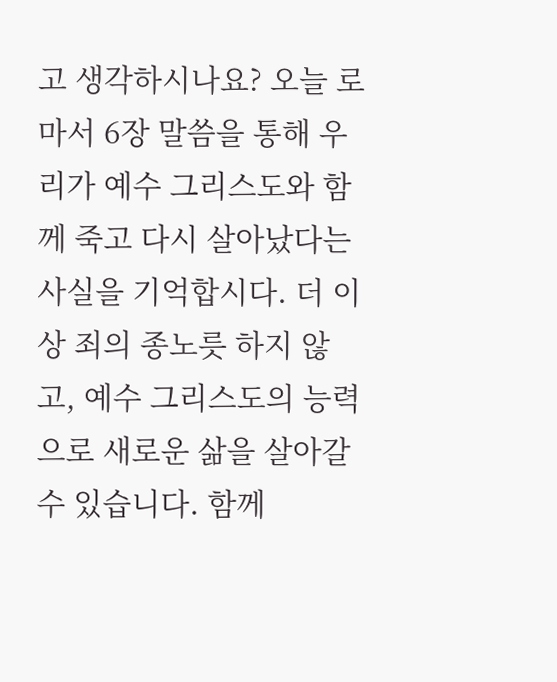고 생각하시나요? 오늘 로마서 6장 말씀을 통해 우리가 예수 그리스도와 함께 죽고 다시 살아났다는 사실을 기억합시다. 더 이상 죄의 종노릇 하지 않고, 예수 그리스도의 능력으로 새로운 삶을 살아갈 수 있습니다. 함께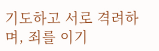기도하고 서로 격려하며, 죄를 이기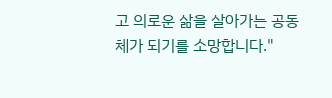고 의로운 삶을 살아가는 공동체가 되기를 소망합니다."